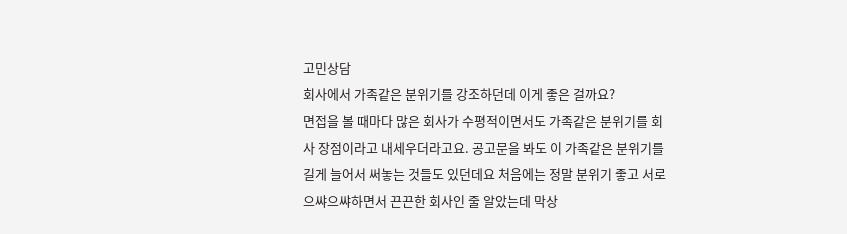고민상담
회사에서 가족같은 분위기를 강조하던데 이게 좋은 걸까요?
면접을 볼 때마다 많은 회사가 수평적이면서도 가족같은 분위기를 회사 장점이라고 내세우더라고요. 공고문을 봐도 이 가족같은 분위기를 길게 늘어서 써놓는 것들도 있던데요 처음에는 정말 분위기 좋고 서로 으쌰으쌰하면서 끈끈한 회사인 줄 알았는데 막상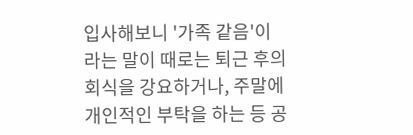입사해보니 '가족 같음'이라는 말이 때로는 퇴근 후의 회식을 강요하거나, 주말에 개인적인 부탁을 하는 등 공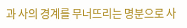과 사의 경계를 무너뜨리는 명분으로 사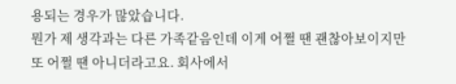용되는 경우가 많았습니다.
뭔가 제 생각과는 다른 가족같음인데 이게 어쩔 땐 괜찮아보이지만 또 어쩔 땐 아니더라고요. 회사에서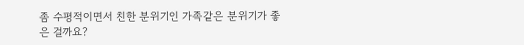좀 수평적이면서 친한 분위기인 가족같은 분위기가 좋은 걸까요?